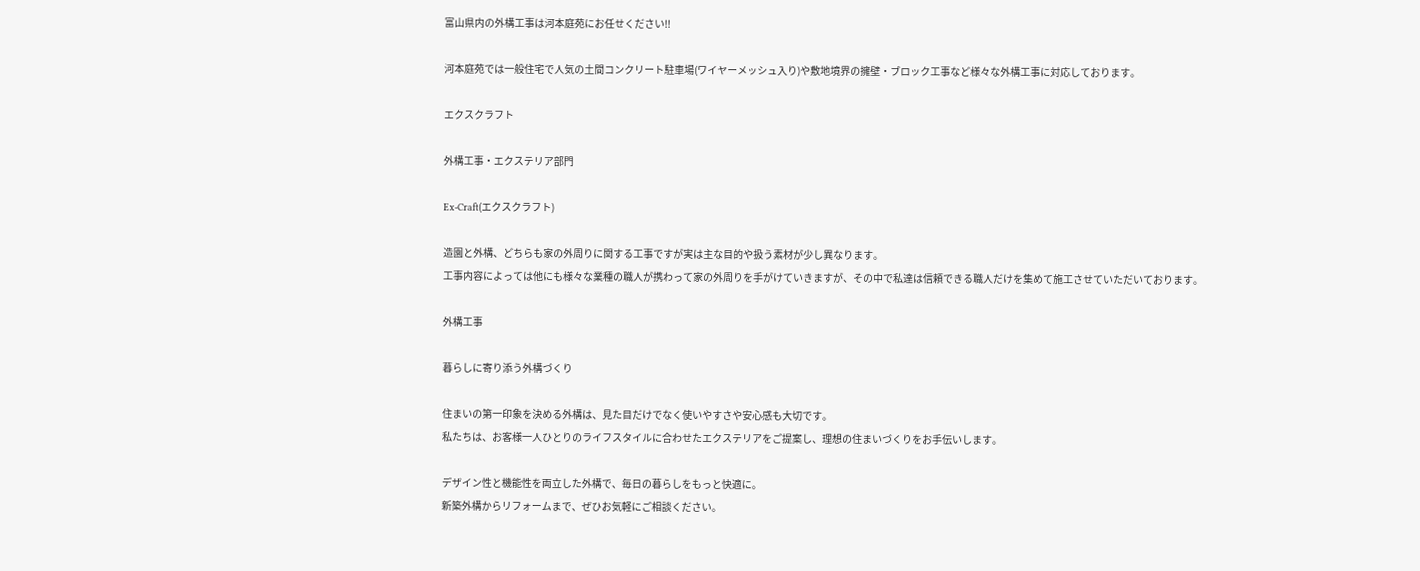富山県内の外構工事は河本庭苑にお任せください‼

河本庭苑では一般住宅で人気の土間コンクリート駐車場(ワイヤーメッシュ入り)や敷地境界の擁壁・ブロック工事など様々な外構工事に対応しております。

エクスクラフト

外構工事・エクステリア部門

Ex-Craft(エクスクラフト)

造園と外構、どちらも家の外周りに関する工事ですが実は主な目的や扱う素材が少し異なります。
工事内容によっては他にも様々な業種の職人が携わって家の外周りを手がけていきますが、その中で私達は信頼できる職人だけを集めて施工させていただいております。

外構工事

暮らしに寄り添う外構づくり

住まいの第一印象を決める外構は、見た目だけでなく使いやすさや安心感も大切です。
私たちは、お客様一人ひとりのライフスタイルに合わせたエクステリアをご提案し、理想の住まいづくりをお手伝いします。

デザイン性と機能性を両立した外構で、毎日の暮らしをもっと快適に。
新築外構からリフォームまで、ぜひお気軽にご相談ください。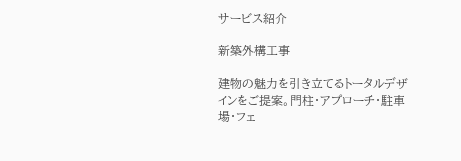サービス紹介

新築外構工事

建物の魅力を引き立てるトータルデザインをご提案。門柱・アプローチ・駐車場・フェ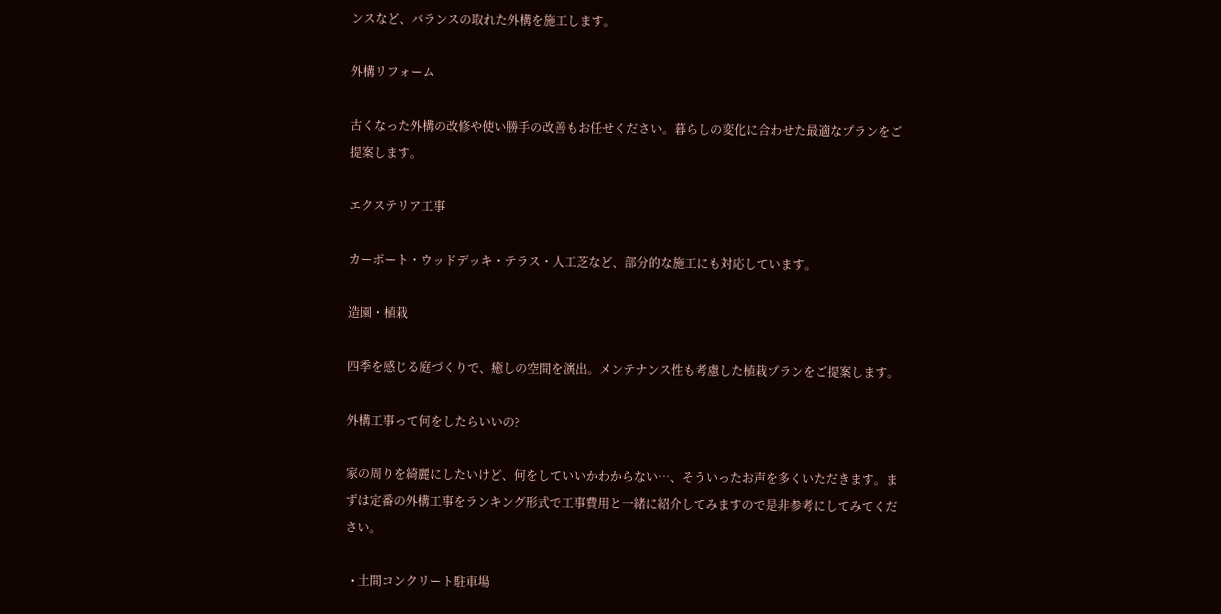ンスなど、バランスの取れた外構を施工します。

外構リフォーム

古くなった外構の改修や使い勝手の改善もお任せください。暮らしの変化に合わせた最適なプランをご提案します。

エクステリア工事

カーポート・ウッドデッキ・テラス・人工芝など、部分的な施工にも対応しています。

造園・植栽

四季を感じる庭づくりで、癒しの空間を演出。メンテナンス性も考慮した植栽プランをご提案します。

外構工事って何をしたらいいの?

家の周りを綺麗にしたいけど、何をしていいかわからない…、そういったお声を多くいただきます。まずは定番の外構工事をランキング形式で工事費用と一緒に紹介してみますので是非参考にしてみてください。

  • 土間コンクリート駐車場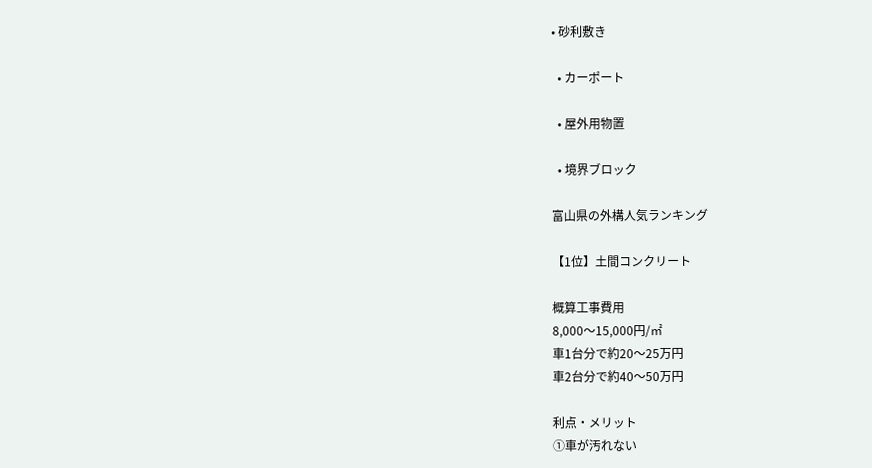• 砂利敷き

  • カーポート

  • 屋外用物置

  • 境界ブロック

富山県の外構人気ランキング

【1位】土間コンクリート

概算工事費用
8,000〜15,000円/㎡
車1台分で約20〜25万円
車2台分で約40〜50万円

利点・メリット
①車が汚れない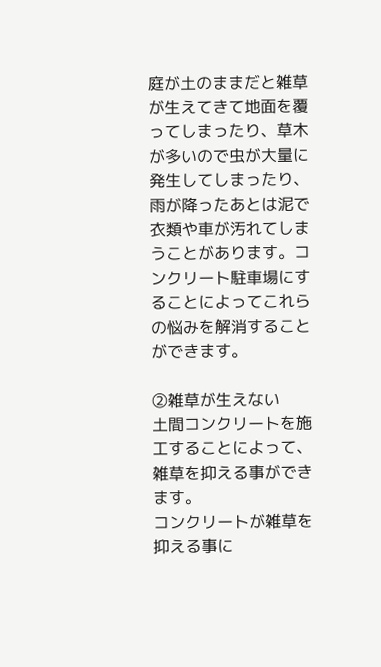庭が土のままだと雑草が生えてきて地面を覆ってしまったり、草木が多いので虫が大量に発生してしまったり、雨が降ったあとは泥で衣類や車が汚れてしまうことがあります。コンクリート駐車場にすることによってこれらの悩みを解消することができます。

②雑草が生えない
土間コンクリートを施工することによって、雑草を抑える事ができます。
コンクリートが雑草を抑える事に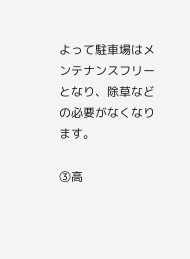よって駐車場はメンテナンスフリーとなり、除草などの必要がなくなります。

③高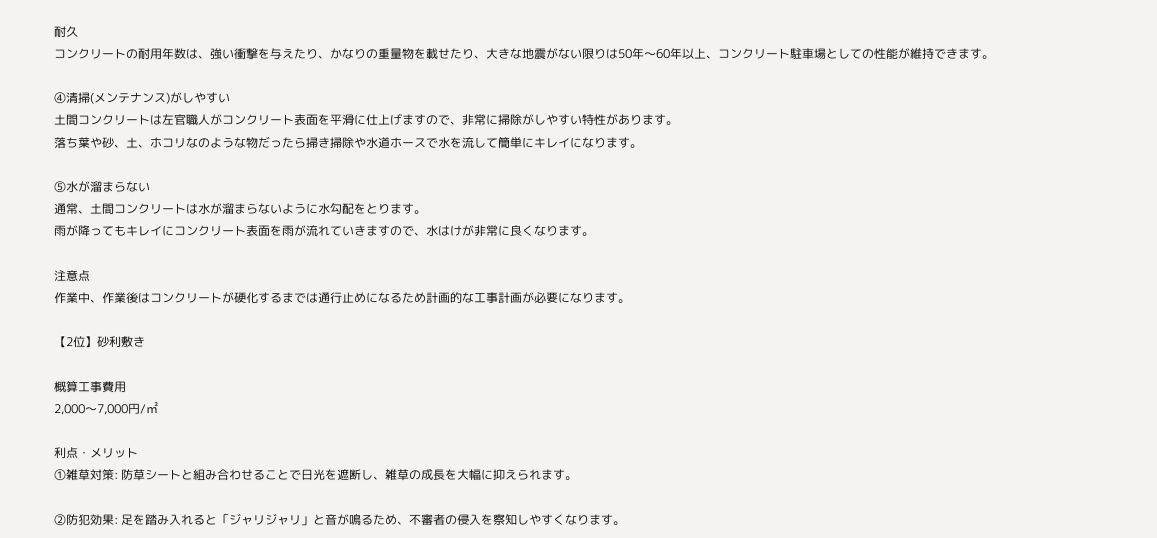耐久
コンクリートの耐用年数は、強い衝撃を与えたり、かなりの重量物を載せたり、大きな地震がない限りは50年〜60年以上、コンクリート駐車場としての性能が維持できます。

④清掃(メンテナンス)がしやすい
土間コンクリートは左官職人がコンクリート表面を平滑に仕上げますので、非常に掃除がしやすい特性があります。
落ち葉や砂、土、ホコリなのような物だったら掃き掃除や水道ホースで水を流して簡単にキレイになります。

⑤水が溜まらない
通常、土間コンクリートは水が溜まらないように水勾配をとります。
雨が降ってもキレイにコンクリート表面を雨が流れていきますので、水はけが非常に良くなります。

注意点
作業中、作業後はコンクリートが硬化するまでは通行止めになるため計画的な工事計画が必要になります。

【2位】砂利敷き

概算工事費用
2,000〜7,000円/㎡

利点・メリット
①雑草対策: 防草シートと組み合わせることで日光を遮断し、雑草の成長を大幅に抑えられます。

②防犯効果: 足を踏み入れると「ジャリジャリ」と音が鳴るため、不審者の侵入を察知しやすくなります。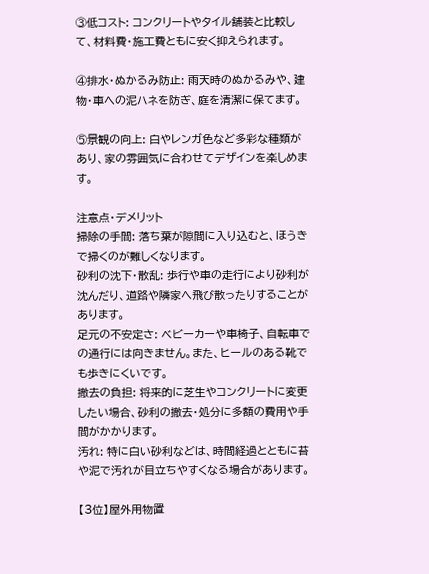③低コスト: コンクリートやタイル舗装と比較して、材料費・施工費ともに安く抑えられます。

④排水・ぬかるみ防止: 雨天時のぬかるみや、建物・車への泥ハネを防ぎ、庭を清潔に保てます。

⑤景観の向上: 白やレンガ色など多彩な種類があり、家の雰囲気に合わせてデザインを楽しめます。

注意点・デメリット
掃除の手間: 落ち葉が隙間に入り込むと、ほうきで掃くのが難しくなります。
砂利の沈下・散乱: 歩行や車の走行により砂利が沈んだり、道路や隣家へ飛び散ったりすることがあります。
足元の不安定さ: ベビーカーや車椅子、自転車での通行には向きません。また、ヒールのある靴でも歩きにくいです。
撤去の負担: 将来的に芝生やコンクリートに変更したい場合、砂利の撤去・処分に多額の費用や手間がかかります。
汚れ: 特に白い砂利などは、時間経過とともに苔や泥で汚れが目立ちやすくなる場合があります。

【3位】屋外用物置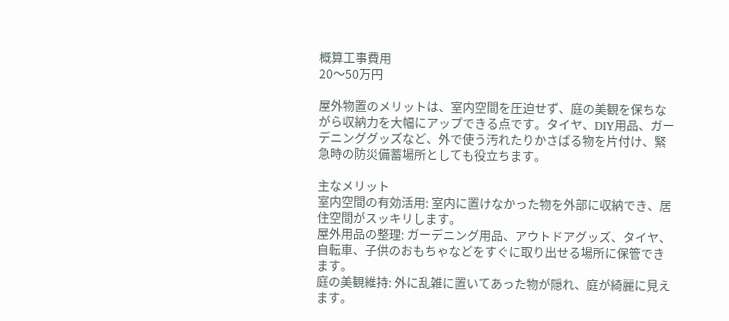概算工事費用
20〜50万円

屋外物置のメリットは、室内空間を圧迫せず、庭の美観を保ちながら収納力を大幅にアップできる点です。タイヤ、DIY用品、ガーデニンググッズなど、外で使う汚れたりかさばる物を片付け、緊急時の防災備蓄場所としても役立ちます。

主なメリット
室内空間の有効活用: 室内に置けなかった物を外部に収納でき、居住空間がスッキリします。
屋外用品の整理: ガーデニング用品、アウトドアグッズ、タイヤ、自転車、子供のおもちゃなどをすぐに取り出せる場所に保管できます。
庭の美観維持: 外に乱雑に置いてあった物が隠れ、庭が綺麗に見えます。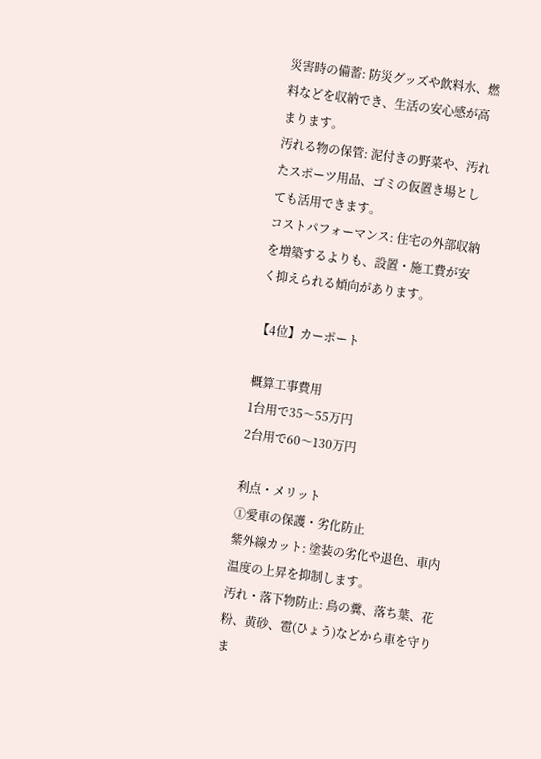災害時の備蓄: 防災グッズや飲料水、燃料などを収納でき、生活の安心感が高まります。
汚れる物の保管: 泥付きの野菜や、汚れたスポーツ用品、ゴミの仮置き場としても活用できます。
コストパフォーマンス: 住宅の外部収納を増築するよりも、設置・施工費が安く抑えられる傾向があります。

【4位】カーポート

概算工事費用
1台用で35〜55万円
2台用で60〜130万円

利点・メリット
①愛車の保護・劣化防止
紫外線カット: 塗装の劣化や退色、車内温度の上昇を抑制します。
汚れ・落下物防止: 鳥の糞、落ち葉、花粉、黄砂、雹(ひょう)などから車を守りま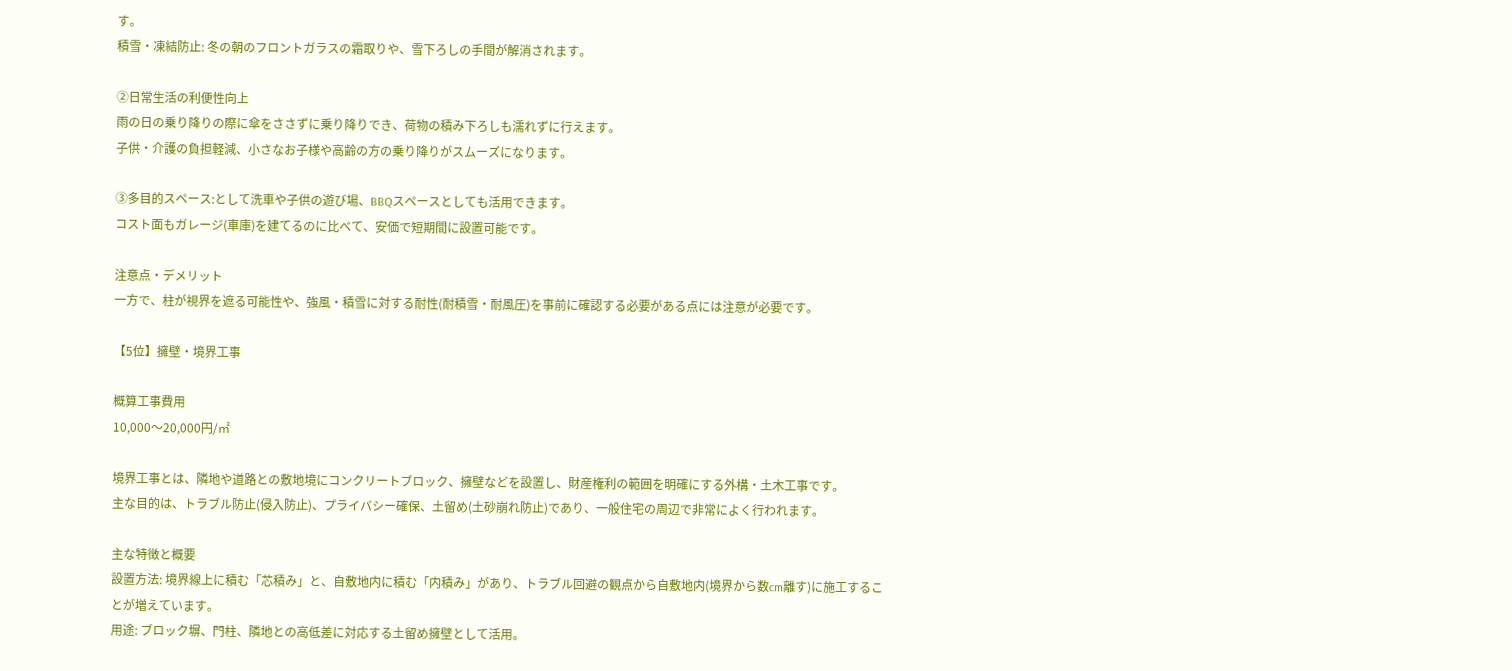す。
積雪・凍結防止: 冬の朝のフロントガラスの霜取りや、雪下ろしの手間が解消されます。

②日常生活の利便性向上
雨の日の乗り降りの際に傘をささずに乗り降りでき、荷物の積み下ろしも濡れずに行えます。
子供・介護の負担軽減、小さなお子様や高齢の方の乗り降りがスムーズになります。

③多目的スペース:として洗車や子供の遊び場、BBQスペースとしても活用できます。
コスト面もガレージ(車庫)を建てるのに比べて、安価で短期間に設置可能です。

注意点・デメリット
一方で、柱が視界を遮る可能性や、強風・積雪に対する耐性(耐積雪・耐風圧)を事前に確認する必要がある点には注意が必要です。

【5位】擁壁・境界工事

概算工事費用
10,000〜20,000円/㎡

境界工事とは、隣地や道路との敷地境にコンクリートブロック、擁壁などを設置し、財産権利の範囲を明確にする外構・土木工事です。
主な目的は、トラブル防止(侵入防止)、プライバシー確保、土留め(土砂崩れ防止)であり、一般住宅の周辺で非常によく行われます。

主な特徴と概要
設置方法: 境界線上に積む「芯積み」と、自敷地内に積む「内積み」があり、トラブル回避の観点から自敷地内(境界から数cm離す)に施工することが増えています。
用途: ブロック塀、門柱、隣地との高低差に対応する土留め擁壁として活用。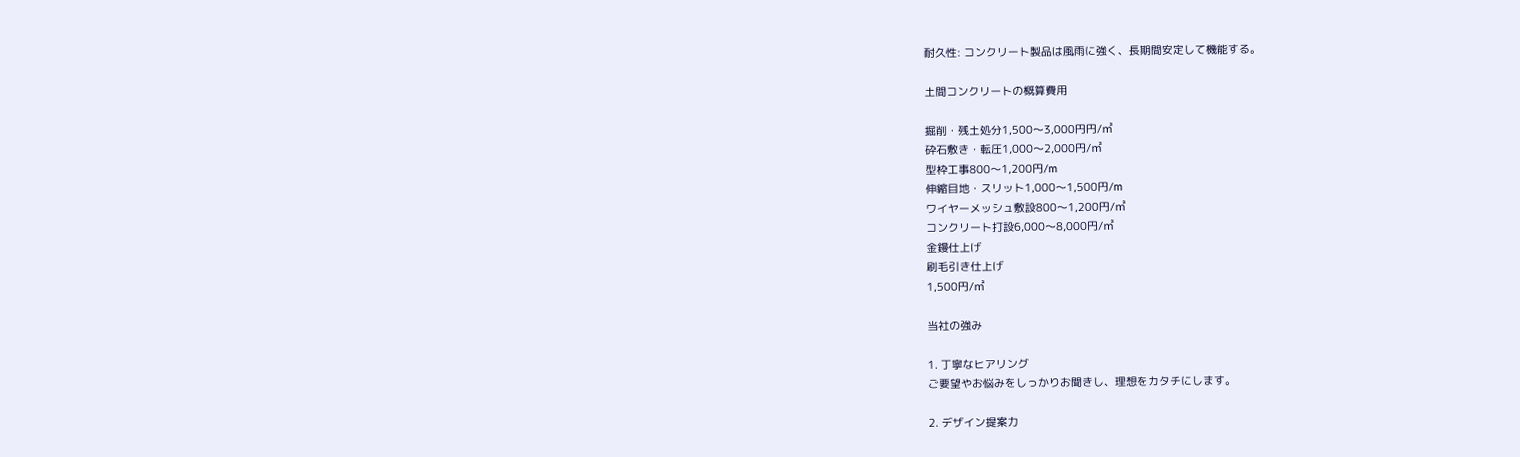耐久性: コンクリート製品は風雨に強く、長期間安定して機能する。

土間コンクリートの概算費用

掘削・残土処分1,500〜3,000円円/㎡
砕石敷き・転圧1,000〜2,000円/㎡
型枠工事800〜1,200円/m
伸縮目地・スリット1,000〜1,500円/m
ワイヤーメッシュ敷設800〜1,200円/㎡
コンクリート打設6,000〜8,000円/㎡
金鏝仕上げ
刷毛引き仕上げ
1,500円/㎡

当社の強み

1. 丁寧なヒアリング
ご要望やお悩みをしっかりお聞きし、理想をカタチにします。

2. デザイン提案力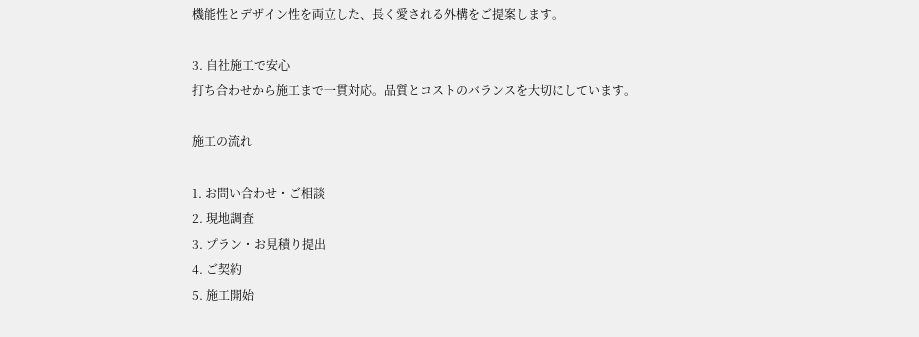機能性とデザイン性を両立した、長く愛される外構をご提案します。

3. 自社施工で安心
打ち合わせから施工まで一貫対応。品質とコストのバランスを大切にしています。

施工の流れ

1. お問い合わせ・ご相談
2. 現地調査
3. プラン・お見積り提出
4. ご契約
5. 施工開始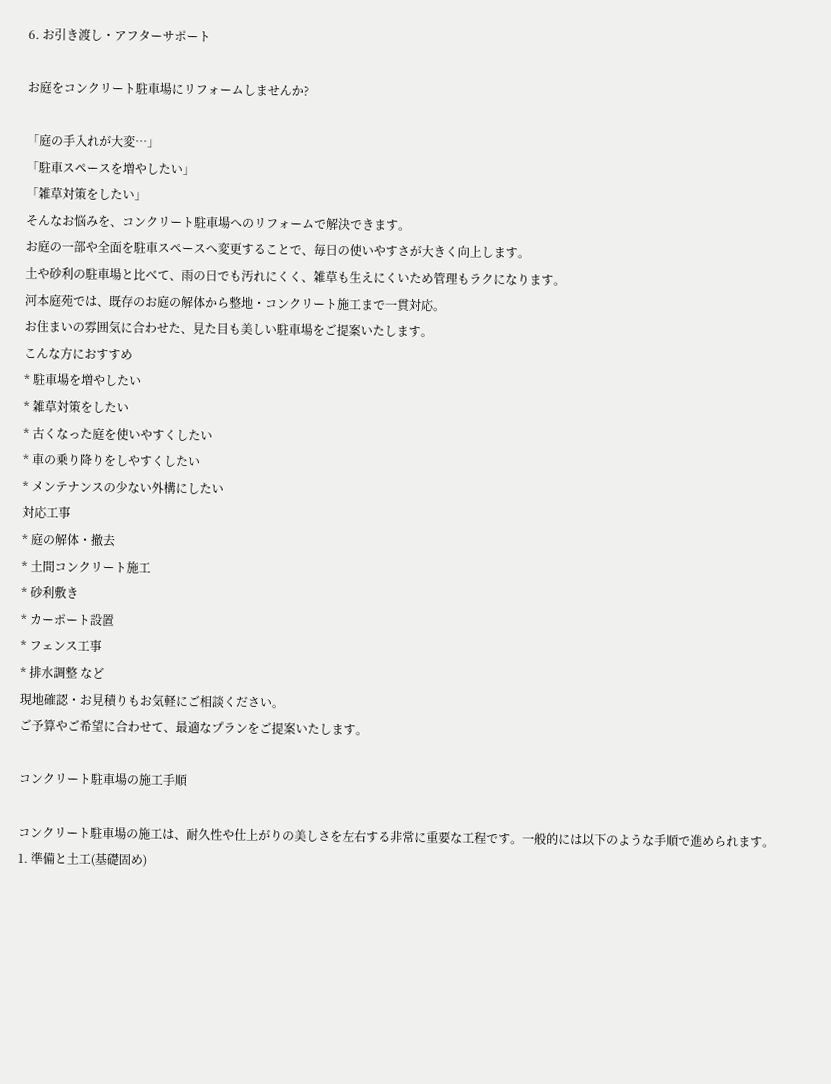6. お引き渡し・アフターサポート

お庭をコンクリート駐車場にリフォームしませんか?

「庭の手入れが大変…」
「駐車スペースを増やしたい」
「雑草対策をしたい」
そんなお悩みを、コンクリート駐車場へのリフォームで解決できます。
お庭の一部や全面を駐車スペースへ変更することで、毎日の使いやすさが大きく向上します。
土や砂利の駐車場と比べて、雨の日でも汚れにくく、雑草も生えにくいため管理もラクになります。
河本庭苑では、既存のお庭の解体から整地・コンクリート施工まで一貫対応。
お住まいの雰囲気に合わせた、見た目も美しい駐車場をご提案いたします。
こんな方におすすめ
* 駐車場を増やしたい
* 雑草対策をしたい
* 古くなった庭を使いやすくしたい
* 車の乗り降りをしやすくしたい
* メンテナンスの少ない外構にしたい
対応工事
* 庭の解体・撤去
* 土間コンクリート施工
* 砂利敷き
* カーポート設置
* フェンス工事
* 排水調整 など
現地確認・お見積りもお気軽にご相談ください。
ご予算やご希望に合わせて、最適なプランをご提案いたします。

コンクリート駐車場の施工手順

コンクリート駐車場の施工は、耐久性や仕上がりの美しさを左右する非常に重要な工程です。一般的には以下のような手順で進められます。
1. 準備と土工(基礎固め)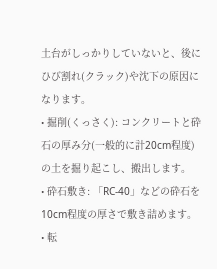土台がしっかりしていないと、後にひび割れ(クラック)や沈下の原因になります。
• 掘削(くっさく): コンクリートと砕石の厚み分(一般的に計20cm程度)の土を掘り起こし、搬出します。
• 砕石敷き: 「RC-40」などの砕石を10cm程度の厚さで敷き詰めます。
• 転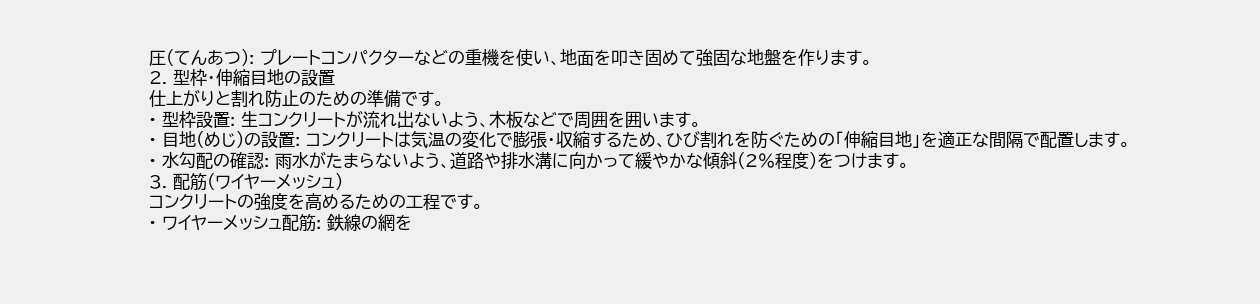圧(てんあつ): プレートコンパクターなどの重機を使い、地面を叩き固めて強固な地盤を作ります。
2. 型枠・伸縮目地の設置
仕上がりと割れ防止のための準備です。
• 型枠設置: 生コンクリートが流れ出ないよう、木板などで周囲を囲います。
• 目地(めじ)の設置: コンクリートは気温の変化で膨張・収縮するため、ひび割れを防ぐための「伸縮目地」を適正な間隔で配置します。
• 水勾配の確認: 雨水がたまらないよう、道路や排水溝に向かって緩やかな傾斜(2%程度)をつけます。
3. 配筋(ワイヤーメッシュ)
コンクリートの強度を高めるための工程です。
• ワイヤーメッシュ配筋: 鉄線の網を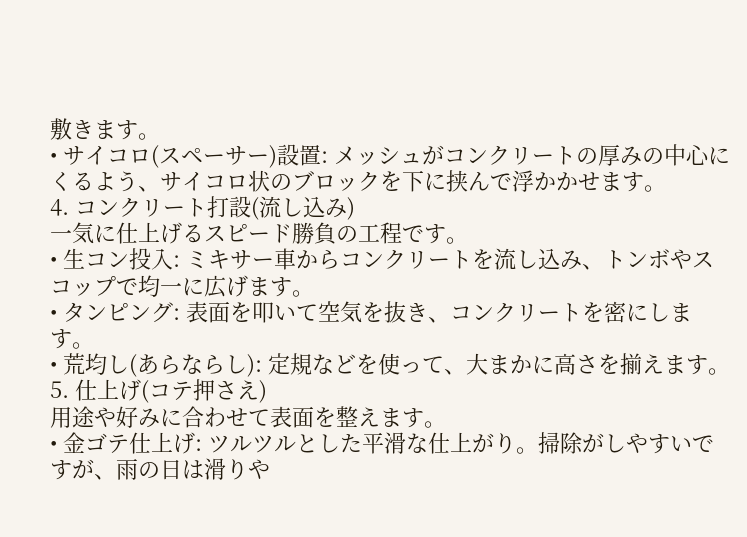敷きます。
• サイコロ(スペーサー)設置: メッシュがコンクリートの厚みの中心にくるよう、サイコロ状のブロックを下に挟んで浮かかせます。
4. コンクリート打設(流し込み)
一気に仕上げるスピード勝負の工程です。
• 生コン投入: ミキサー車からコンクリートを流し込み、トンボやスコップで均一に広げます。
• タンピング: 表面を叩いて空気を抜き、コンクリートを密にします。
• 荒均し(あらならし): 定規などを使って、大まかに高さを揃えます。
5. 仕上げ(コテ押さえ)
用途や好みに合わせて表面を整えます。
• 金ゴテ仕上げ: ツルツルとした平滑な仕上がり。掃除がしやすいですが、雨の日は滑りや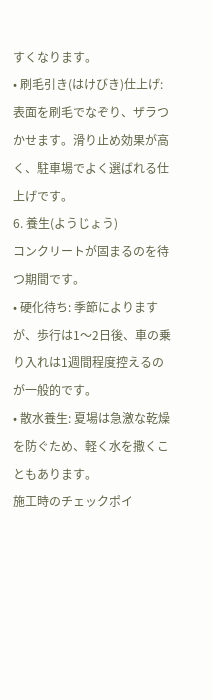すくなります。
• 刷毛引き(はけびき)仕上げ: 表面を刷毛でなぞり、ザラつかせます。滑り止め効果が高く、駐車場でよく選ばれる仕上げです。
6. 養生(ようじょう)
コンクリートが固まるのを待つ期間です。
• 硬化待ち: 季節によりますが、歩行は1〜2日後、車の乗り入れは1週間程度控えるのが一般的です。
• 散水養生: 夏場は急激な乾燥を防ぐため、軽く水を撒くこともあります。
施工時のチェックポイ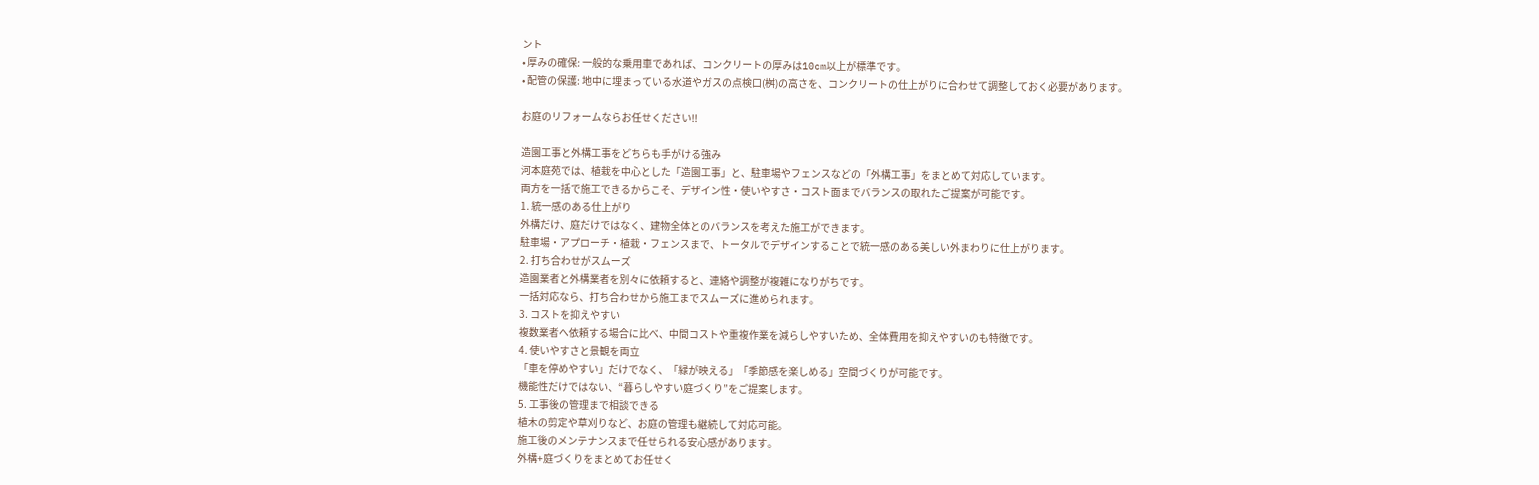ント
• 厚みの確保: 一般的な乗用車であれば、コンクリートの厚みは10cm以上が標準です。
• 配管の保護: 地中に埋まっている水道やガスの点検口(桝)の高さを、コンクリートの仕上がりに合わせて調整しておく必要があります。

お庭のリフォームならお任せください‼

造園工事と外構工事をどちらも手がける強み
河本庭苑では、植栽を中心とした「造園工事」と、駐車場やフェンスなどの「外構工事」をまとめて対応しています。
両方を一括で施工できるからこそ、デザイン性・使いやすさ・コスト面までバランスの取れたご提案が可能です。
1. 統一感のある仕上がり
外構だけ、庭だけではなく、建物全体とのバランスを考えた施工ができます。
駐車場・アプローチ・植栽・フェンスまで、トータルでデザインすることで統一感のある美しい外まわりに仕上がります。
2. 打ち合わせがスムーズ
造園業者と外構業者を別々に依頼すると、連絡や調整が複雑になりがちです。
一括対応なら、打ち合わせから施工までスムーズに進められます。
3. コストを抑えやすい
複数業者へ依頼する場合に比べ、中間コストや重複作業を減らしやすいため、全体費用を抑えやすいのも特徴です。
4. 使いやすさと景観を両立
「車を停めやすい」だけでなく、「緑が映える」「季節感を楽しめる」空間づくりが可能です。
機能性だけではない、“暮らしやすい庭づくり”をご提案します。
5. 工事後の管理まで相談できる
植木の剪定や草刈りなど、お庭の管理も継続して対応可能。
施工後のメンテナンスまで任せられる安心感があります。
外構+庭づくりをまとめてお任せく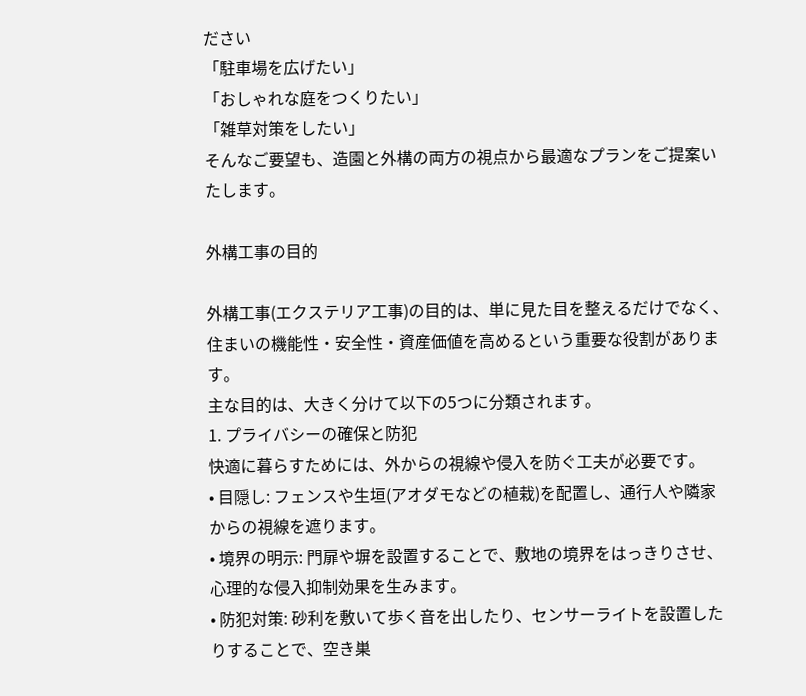ださい
「駐車場を広げたい」
「おしゃれな庭をつくりたい」
「雑草対策をしたい」
そんなご要望も、造園と外構の両方の視点から最適なプランをご提案いたします。

外構工事の目的

外構工事(エクステリア工事)の目的は、単に見た目を整えるだけでなく、住まいの機能性・安全性・資産価値を高めるという重要な役割があります。
主な目的は、大きく分けて以下の5つに分類されます。
1. プライバシーの確保と防犯
快適に暮らすためには、外からの視線や侵入を防ぐ工夫が必要です。
• 目隠し: フェンスや生垣(アオダモなどの植栽)を配置し、通行人や隣家からの視線を遮ります。
• 境界の明示: 門扉や塀を設置することで、敷地の境界をはっきりさせ、心理的な侵入抑制効果を生みます。
• 防犯対策: 砂利を敷いて歩く音を出したり、センサーライトを設置したりすることで、空き巣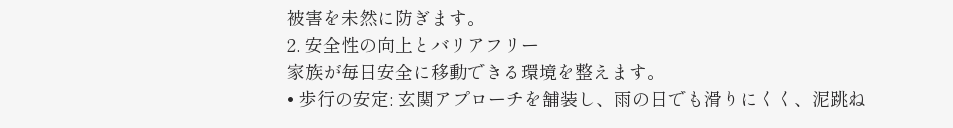被害を未然に防ぎます。
2. 安全性の向上とバリアフリー
家族が毎日安全に移動できる環境を整えます。
• 歩行の安定: 玄関アプローチを舗装し、雨の日でも滑りにくく、泥跳ね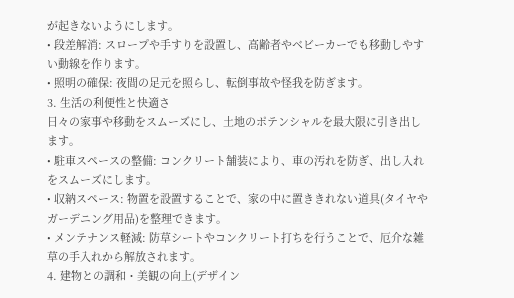が起きないようにします。
• 段差解消: スロープや手すりを設置し、高齢者やベビーカーでも移動しやすい動線を作ります。
• 照明の確保: 夜間の足元を照らし、転倒事故や怪我を防ぎます。
3. 生活の利便性と快適さ
日々の家事や移動をスムーズにし、土地のポテンシャルを最大限に引き出します。
• 駐車スペースの整備: コンクリート舗装により、車の汚れを防ぎ、出し入れをスムーズにします。
• 収納スペース: 物置を設置することで、家の中に置ききれない道具(タイヤやガーデニング用品)を整理できます。
• メンテナンス軽減: 防草シートやコンクリート打ちを行うことで、厄介な雑草の手入れから解放されます。
4. 建物との調和・美観の向上(デザイン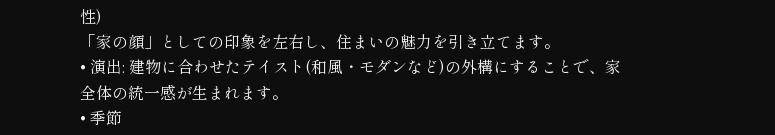性)
「家の顔」としての印象を左右し、住まいの魅力を引き立てます。
• 演出: 建物に合わせたテイスト(和風・モダンなど)の外構にすることで、家全体の統一感が生まれます。
• 季節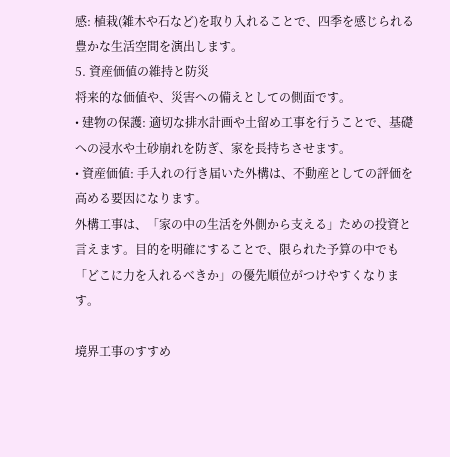感: 植栽(雑木や石など)を取り入れることで、四季を感じられる豊かな生活空間を演出します。
5. 資産価値の維持と防災
将来的な価値や、災害への備えとしての側面です。
• 建物の保護: 適切な排水計画や土留め工事を行うことで、基礎への浸水や土砂崩れを防ぎ、家を長持ちさせます。
• 資産価値: 手入れの行き届いた外構は、不動産としての評価を高める要因になります。
外構工事は、「家の中の生活を外側から支える」ための投資と言えます。目的を明確にすることで、限られた予算の中でも「どこに力を入れるべきか」の優先順位がつけやすくなります。

境界工事のすすめ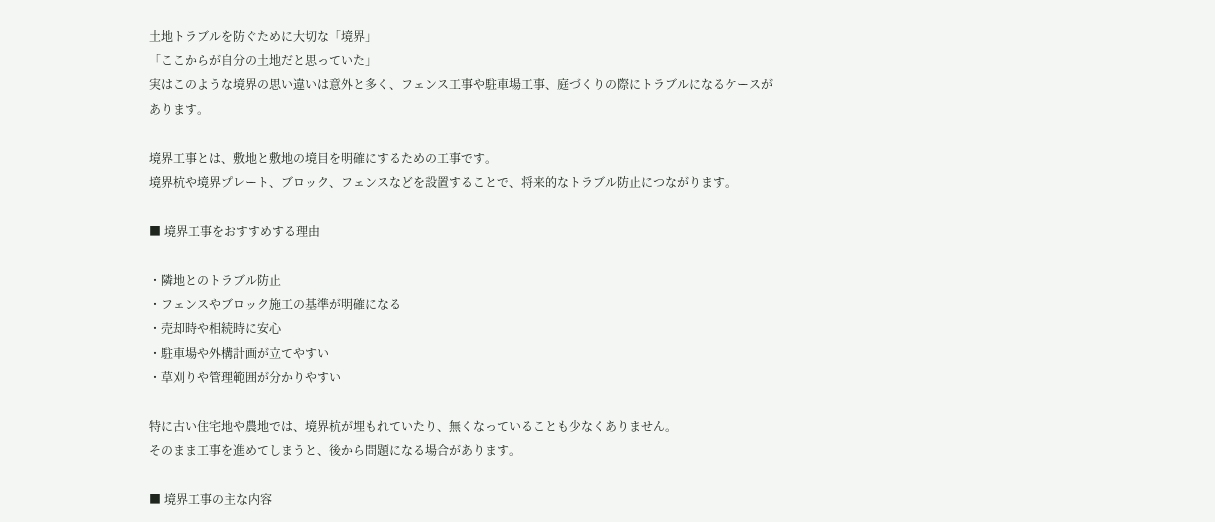土地トラブルを防ぐために大切な「境界」
「ここからが自分の土地だと思っていた」
実はこのような境界の思い違いは意外と多く、フェンス工事や駐車場工事、庭づくりの際にトラブルになるケースがあります。

境界工事とは、敷地と敷地の境目を明確にするための工事です。
境界杭や境界プレート、ブロック、フェンスなどを設置することで、将来的なトラブル防止につながります。

■ 境界工事をおすすめする理由

・隣地とのトラブル防止
・フェンスやブロック施工の基準が明確になる
・売却時や相続時に安心
・駐車場や外構計画が立てやすい
・草刈りや管理範囲が分かりやすい

特に古い住宅地や農地では、境界杭が埋もれていたり、無くなっていることも少なくありません。
そのまま工事を進めてしまうと、後から問題になる場合があります。

■ 境界工事の主な内容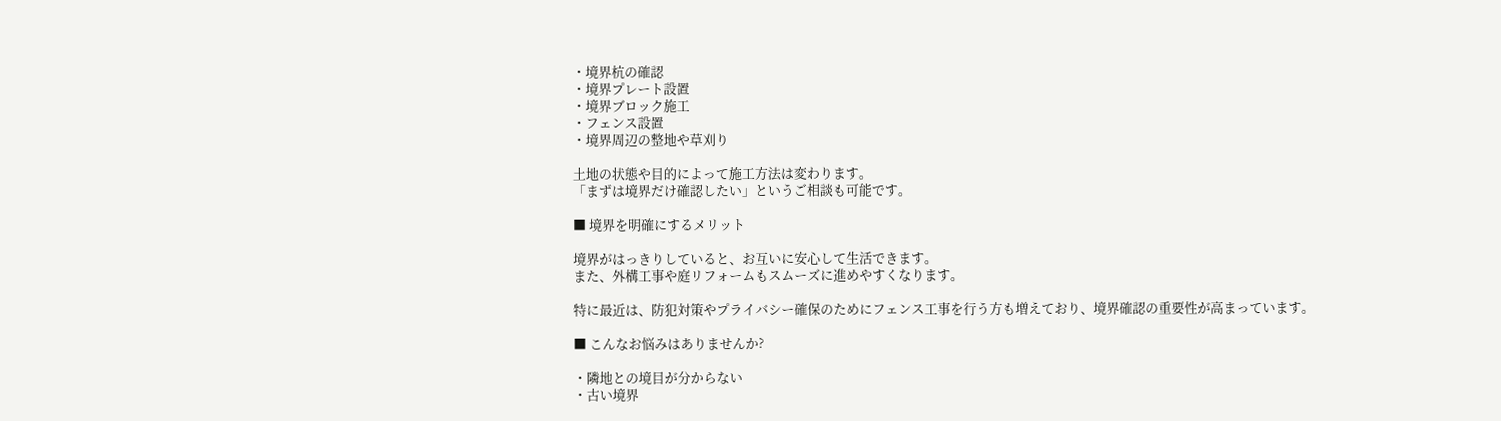・境界杭の確認
・境界プレート設置
・境界ブロック施工
・フェンス設置
・境界周辺の整地や草刈り

土地の状態や目的によって施工方法は変わります。
「まずは境界だけ確認したい」というご相談も可能です。

■ 境界を明確にするメリット

境界がはっきりしていると、お互いに安心して生活できます。
また、外構工事や庭リフォームもスムーズに進めやすくなります。

特に最近は、防犯対策やプライバシー確保のためにフェンス工事を行う方も増えており、境界確認の重要性が高まっています。

■ こんなお悩みはありませんか?

・隣地との境目が分からない
・古い境界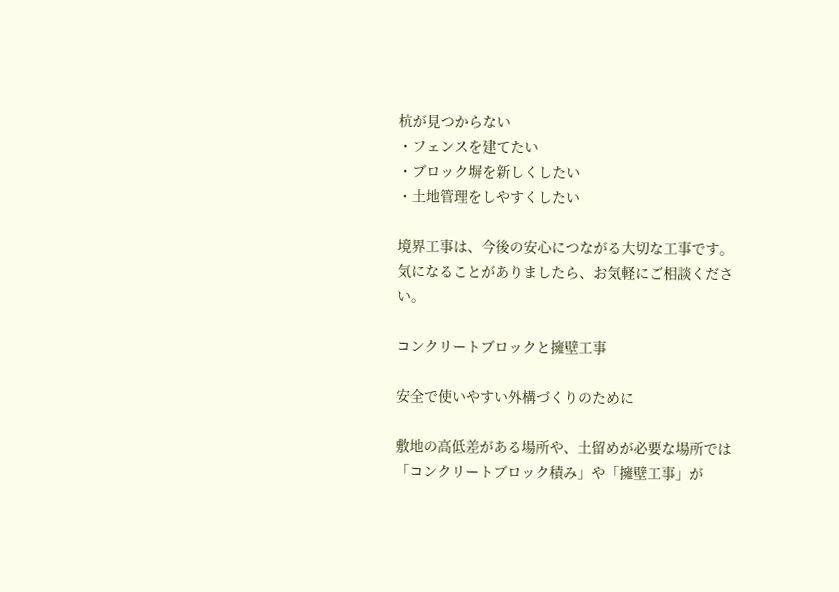杭が見つからない
・フェンスを建てたい
・ブロック塀を新しくしたい
・土地管理をしやすくしたい

境界工事は、今後の安心につながる大切な工事です。
気になることがありましたら、お気軽にご相談ください。

コンクリートブロックと擁壁工事

安全で使いやすい外構づくりのために

敷地の高低差がある場所や、土留めが必要な場所では「コンクリートブロック積み」や「擁壁工事」が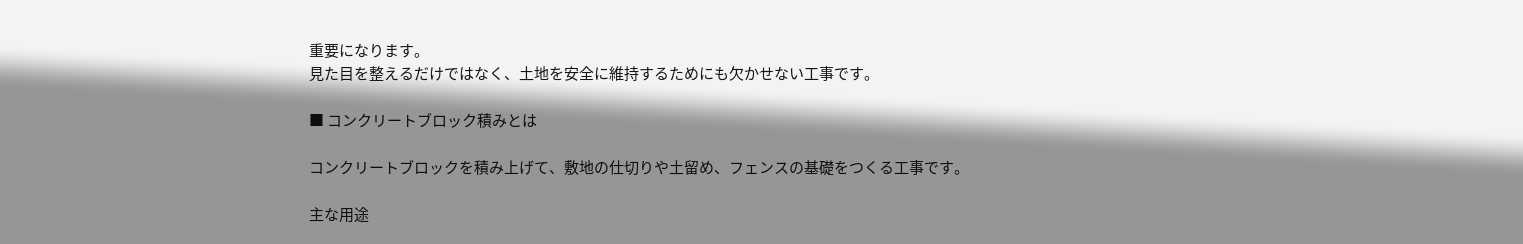重要になります。
見た目を整えるだけではなく、土地を安全に維持するためにも欠かせない工事です。

■ コンクリートブロック積みとは

コンクリートブロックを積み上げて、敷地の仕切りや土留め、フェンスの基礎をつくる工事です。

主な用途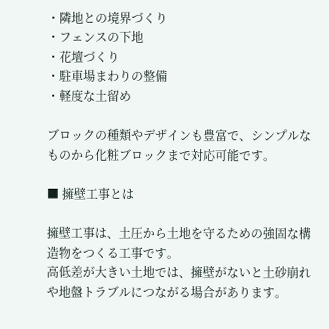・隣地との境界づくり
・フェンスの下地
・花壇づくり
・駐車場まわりの整備
・軽度な土留め

ブロックの種類やデザインも豊富で、シンプルなものから化粧ブロックまで対応可能です。

■ 擁壁工事とは

擁壁工事は、土圧から土地を守るための強固な構造物をつくる工事です。
高低差が大きい土地では、擁壁がないと土砂崩れや地盤トラブルにつながる場合があります。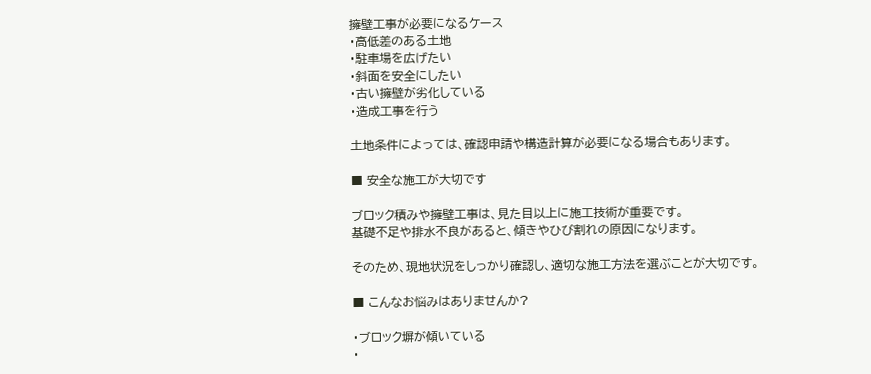擁壁工事が必要になるケース
・高低差のある土地
・駐車場を広げたい
・斜面を安全にしたい
・古い擁壁が劣化している
・造成工事を行う

土地条件によっては、確認申請や構造計算が必要になる場合もあります。

■ 安全な施工が大切です

ブロック積みや擁壁工事は、見た目以上に施工技術が重要です。
基礎不足や排水不良があると、傾きやひび割れの原因になります。

そのため、現地状況をしっかり確認し、適切な施工方法を選ぶことが大切です。

■ こんなお悩みはありませんか?

・ブロック塀が傾いている
・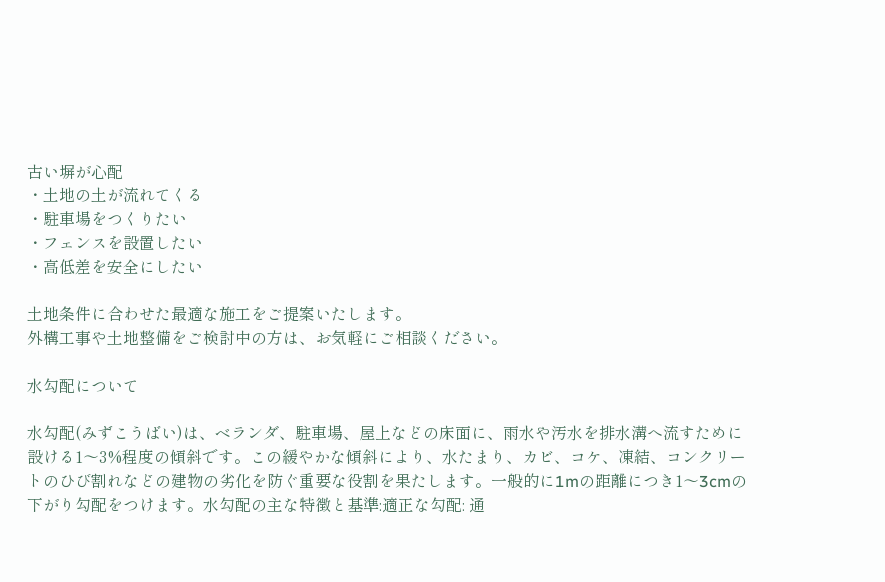古い塀が心配
・土地の土が流れてくる
・駐車場をつくりたい
・フェンスを設置したい
・高低差を安全にしたい

土地条件に合わせた最適な施工をご提案いたします。
外構工事や土地整備をご検討中の方は、お気軽にご相談ください。

水勾配について

水勾配(みずこうばい)は、ベランダ、駐車場、屋上などの床面に、雨水や汚水を排水溝へ流すために設ける1〜3%程度の傾斜です。この緩やかな傾斜により、水たまり、カビ、コケ、凍結、コンクリートのひび割れなどの建物の劣化を防ぐ重要な役割を果たします。一般的に1mの距離につき1〜3cmの下がり勾配をつけます。水勾配の主な特徴と基準:適正な勾配: 通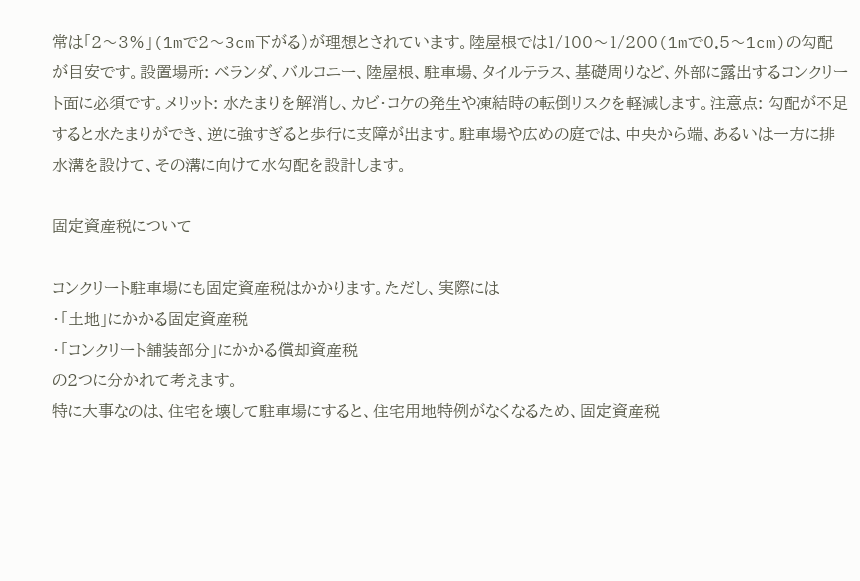常は「2〜3%」(1mで2〜3cm下がる)が理想とされています。陸屋根では1/100〜1/200(1mで0.5〜1cm)の勾配が目安です。設置場所: ベランダ、バルコニー、陸屋根、駐車場、タイルテラス、基礎周りなど、外部に露出するコンクリート面に必須です。メリット: 水たまりを解消し、カビ・コケの発生や凍結時の転倒リスクを軽減します。注意点: 勾配が不足すると水たまりができ、逆に強すぎると歩行に支障が出ます。駐車場や広めの庭では、中央から端、あるいは一方に排水溝を設けて、その溝に向けて水勾配を設計します。

固定資産税について

コンクリート駐車場にも固定資産税はかかります。ただし、実際には
・「土地」にかかる固定資産税
・「コンクリート舗装部分」にかかる償却資産税
の2つに分かれて考えます。
特に大事なのは、住宅を壊して駐車場にすると、住宅用地特例がなくなるため、固定資産税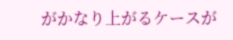がかなり上がるケースが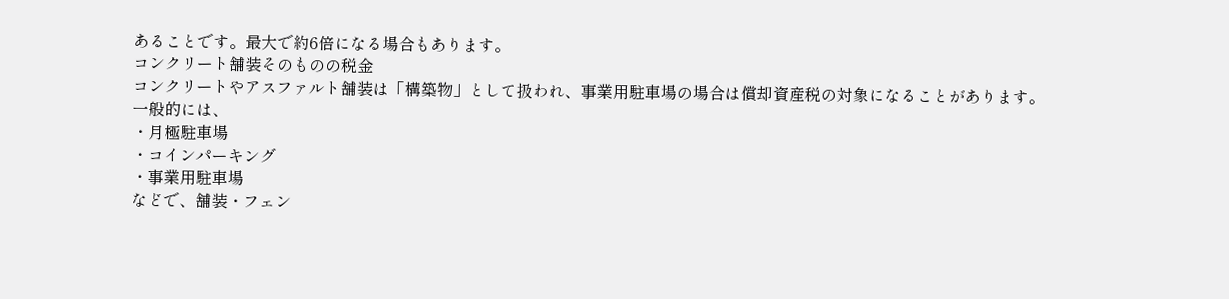あることです。最大で約6倍になる場合もあります。
コンクリート舗装そのものの税金
コンクリートやアスファルト舗装は「構築物」として扱われ、事業用駐車場の場合は償却資産税の対象になることがあります。
一般的には、
・月極駐車場
・コインパーキング
・事業用駐車場
などで、舗装・フェン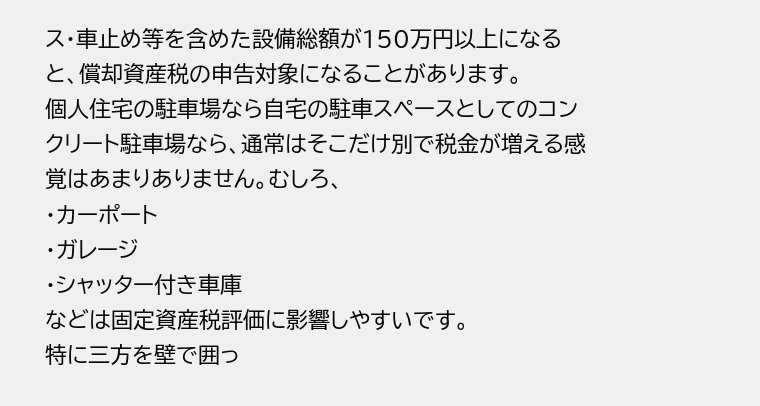ス・車止め等を含めた設備総額が150万円以上になると、償却資産税の申告対象になることがあります。
個人住宅の駐車場なら自宅の駐車スペースとしてのコンクリート駐車場なら、通常はそこだけ別で税金が増える感覚はあまりありません。むしろ、
・カーポート
・ガレージ
・シャッター付き車庫
などは固定資産税評価に影響しやすいです。
特に三方を壁で囲っ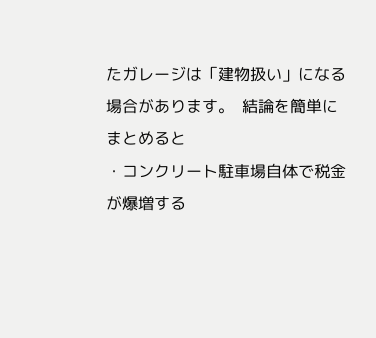たガレージは「建物扱い」になる場合があります。  結論を簡単にまとめると
・コンクリート駐車場自体で税金が爆増する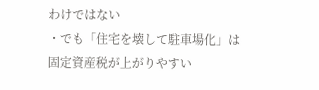わけではない
・でも「住宅を壊して駐車場化」は固定資産税が上がりやすい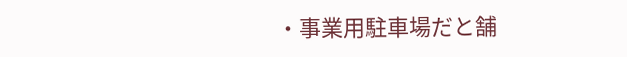・事業用駐車場だと舗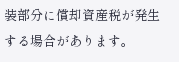装部分に償却資産税が発生する場合があります。